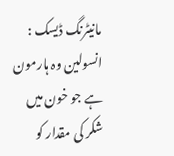مانیٹرنگ ڈیسک : انسولین وہ ہارمون ہے جو خون میں شکر کی مقدار کو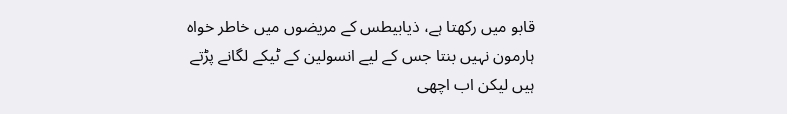قابو میں رکھتا ہے، ذیابیطس کے مریضوں میں خاطر خواہ ہارمون نہیں بنتا جس کے لیے انسولین کے ٹیکے لگانے پڑتے ہیں لیکن اب اچھی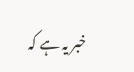خبر یہ ہے کہ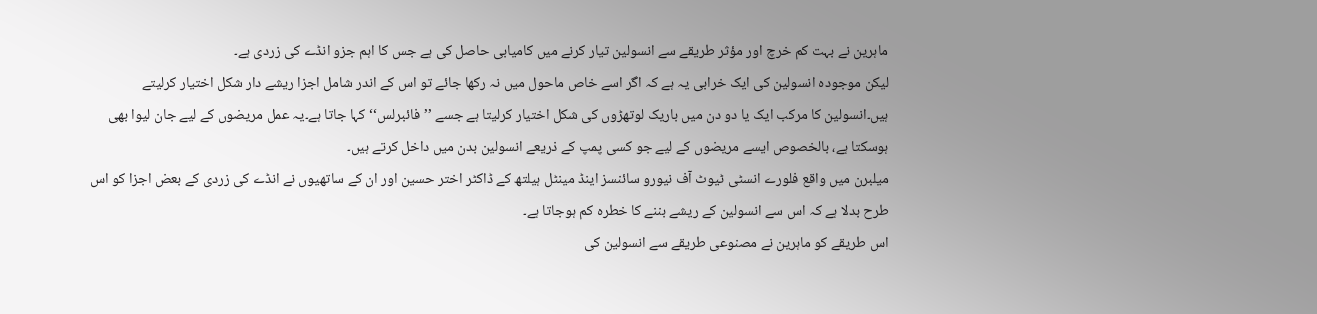ماہرین نے بہت کم خرچ اور مؤثر طریقے سے انسولین تیار کرنے میں کامیابی حاصل کی ہے جس کا اہم جزو انڈے کی زردی ہے۔
لیکن موجودہ انسولین کی ایک خرابی یہ ہے کہ اگر اسے خاص ماحول میں نہ رکھا جائے تو اس کے اندر شامل اجزا ریشے دار شکل اختیار کرلیتے ہیں۔انسولین کا مرکب ایک یا دو دن میں باریک لوتھڑوں کی شکل اختیار کرلیتا ہے جسے ’’فائبرلس‘‘ کہا جاتا ہے۔یہ عمل مریضوں کے لیے جان لیوا بھی ہوسکتا ہے، بالخصوص ایسے مریضوں کے لیے جو کسی پمپ کے ذریعے انسولین بدن میں داخل کرتے ہیں۔
میلبرن میں واقع فلورے انسٹی ٹیوٹ آف نیورو سائنسز اینڈ مینٹل ہیلتھ کے ڈاکٹر اختر حسین اور ان کے ساتھیوں نے انڈے کی زردی کے بعض اجزا کو اس طرح بدلا ہے کہ اس سے انسولین کے ریشے بننے کا خطرہ کم ہوجاتا ہے۔
اس طریقے کو ماہرین نے مصنوعی طریقے سے انسولین کی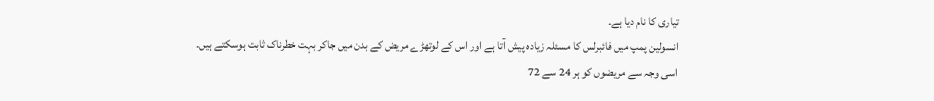تیاری کا نام دیا ہے۔
انسولین پمپ میں فائبرلس کا مسئلہ زیادہ پیش آتا ہے اور اس کے لوتھڑے مریض کے بدن میں جاکر بہت خطرناک ثابت ہوسکتے ہیں۔
اسی وجہ سے مریضوں کو ہر 24 سے 72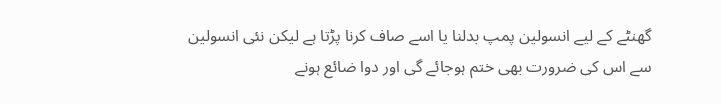گھنٹے کے لیے انسولین پمپ بدلنا یا اسے صاف کرنا پڑتا ہے لیکن نئی انسولین سے اس کی ضرورت بھی ختم ہوجائے گی اور دوا ضائع ہونے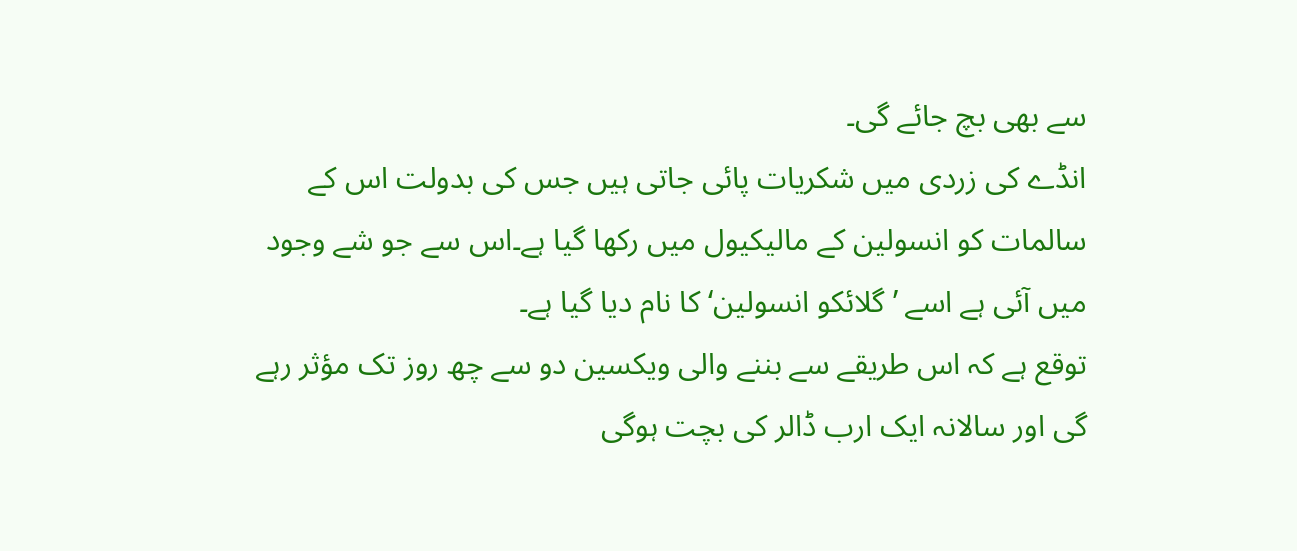سے بھی بچ جائے گی۔
انڈے کی زردی میں شکریات پائی جاتی ہیں جس کی بدولت اس کے سالمات کو انسولین کے مالیکیول میں رکھا گیا ہے۔اس سے جو شے وجود میں آئی ہے اسے ’گلائکو انسولین‘ کا نام دیا گیا ہے۔
توقع ہے کہ اس طریقے سے بننے والی ویکسین دو سے چھ روز تک مؤثر رہے گی اور سالانہ ایک ارب ڈالر کی بچت ہوگی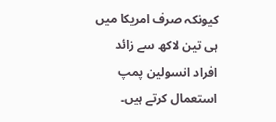کیونکہ صرف امریکا میں ہی تین لاکھ سے زائد افراد انسولین پمپ استعمال کرتے ہیں۔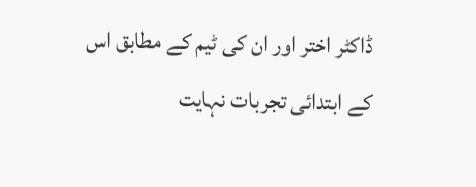ڈاکٹر اختر اور ان کی ٹیم کے مطابق اس کے ابتدائی تجربات نہایت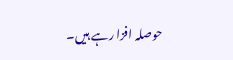حوصلہ افزا رہے ہیں۔